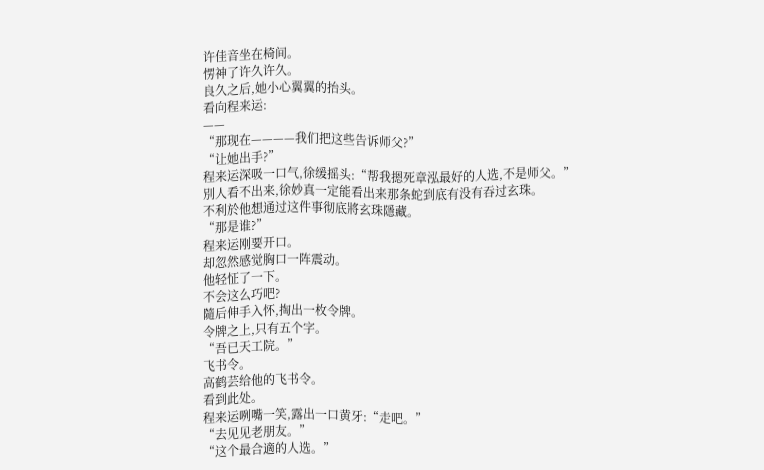许佳音坐在椅间。
愣神了许久许久。
良久之后,她小心翼翼的抬头。
看向程来运:
——
“那现在————我们把这些告诉师父?”
“让她出手?”
程来运深吸一口气,徐缓摇头:“帮我摁死章泓最好的人选,不是师父。”
別人看不出来,徐妙真一定能看出来那条蛇到底有没有吞过玄珠。
不利於他想通过这件事彻底將玄珠隱藏。
“那是谁?”
程来运刚要开口。
却忽然感觉胸口一阵震动。
他轻怔了一下。
不会这么巧吧?
隨后伸手入怀,掏出一枚令牌。
令牌之上,只有五个字。
“吾已天工院。”
飞书令。
高鹤芸给他的飞书令。
看到此处。
程来运咧嘴一笑,露出一口黄牙:“走吧。”
“去见见老朋友。”
“这个最合適的人选。”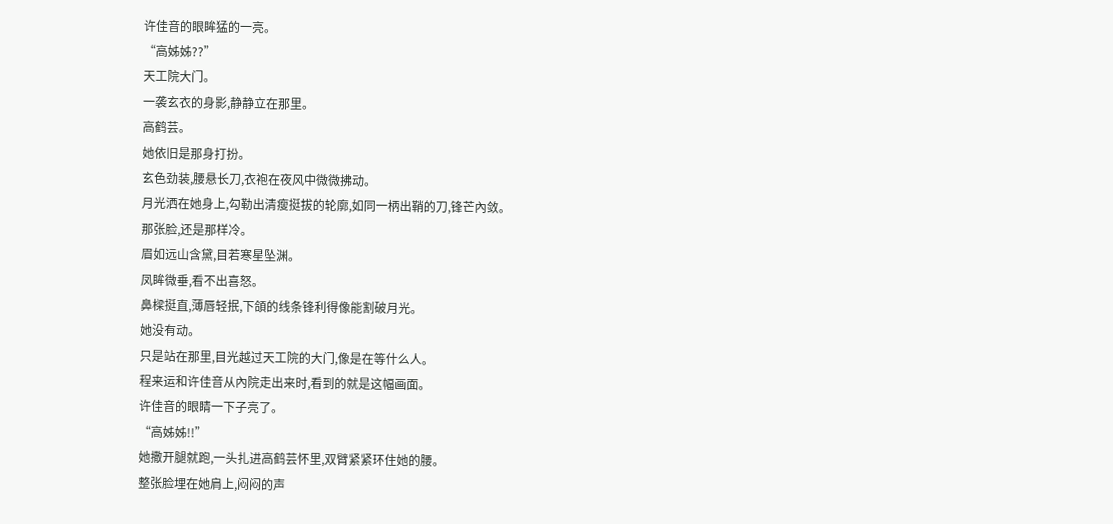许佳音的眼眸猛的一亮。
“高姊姊??”
天工院大门。
一袭玄衣的身影,静静立在那里。
高鹤芸。
她依旧是那身打扮。
玄色劲装,腰悬长刀,衣袍在夜风中微微拂动。
月光洒在她身上,勾勒出清瘦挺拔的轮廓,如同一柄出鞘的刀,锋芒內敛。
那张脸,还是那样冷。
眉如远山含黛,目若寒星坠渊。
凤眸微垂,看不出喜怒。
鼻樑挺直,薄唇轻抿,下頜的线条锋利得像能割破月光。
她没有动。
只是站在那里,目光越过天工院的大门,像是在等什么人。
程来运和许佳音从內院走出来时,看到的就是这幅画面。
许佳音的眼睛一下子亮了。
“高姊姊!!”
她撒开腿就跑,一头扎进高鹤芸怀里,双臂紧紧环住她的腰。
整张脸埋在她肩上,闷闷的声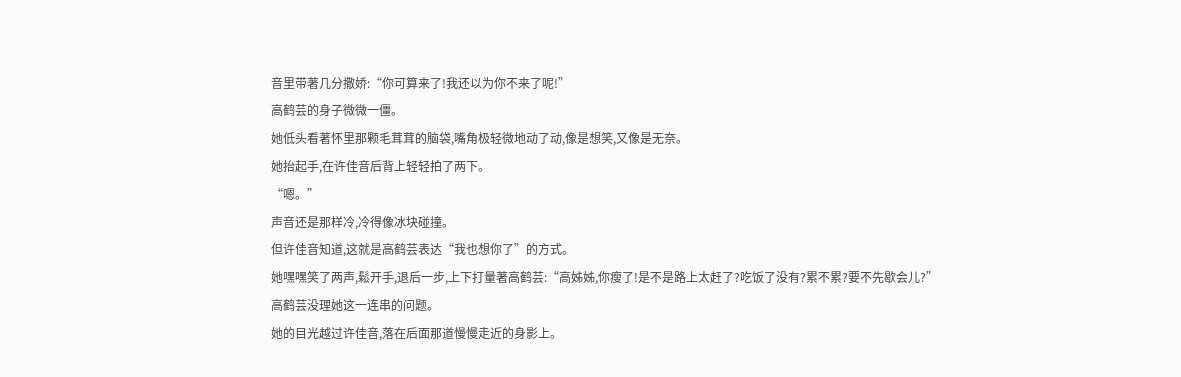音里带著几分撒娇:“你可算来了!我还以为你不来了呢!”
高鹤芸的身子微微一僵。
她低头看著怀里那颗毛茸茸的脑袋,嘴角极轻微地动了动,像是想笑,又像是无奈。
她抬起手,在许佳音后背上轻轻拍了两下。
“嗯。”
声音还是那样冷,冷得像冰块碰撞。
但许佳音知道,这就是高鹤芸表达“我也想你了”的方式。
她嘿嘿笑了两声,鬆开手,退后一步,上下打量著高鹤芸:“高姊姊,你瘦了!是不是路上太赶了?吃饭了没有?累不累?要不先歇会儿?”
高鹤芸没理她这一连串的问题。
她的目光越过许佳音,落在后面那道慢慢走近的身影上。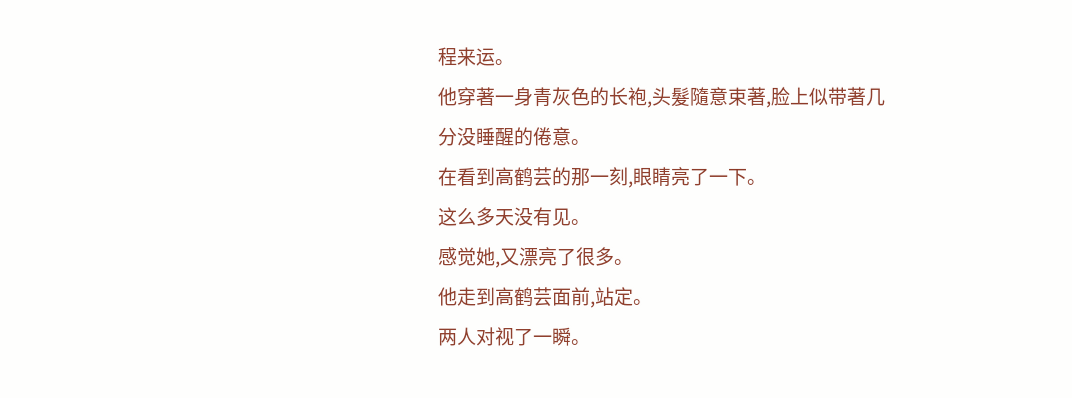程来运。
他穿著一身青灰色的长袍,头髮隨意束著,脸上似带著几分没睡醒的倦意。
在看到高鹤芸的那一刻,眼睛亮了一下。
这么多天没有见。
感觉她,又漂亮了很多。
他走到高鹤芸面前,站定。
两人对视了一瞬。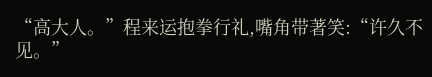“高大人。”程来运抱拳行礼,嘴角带著笑:“许久不见。”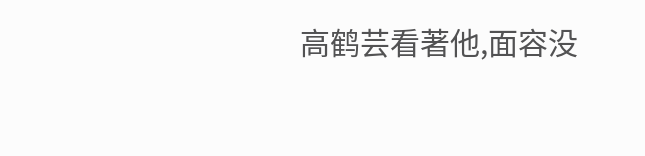高鹤芸看著他,面容没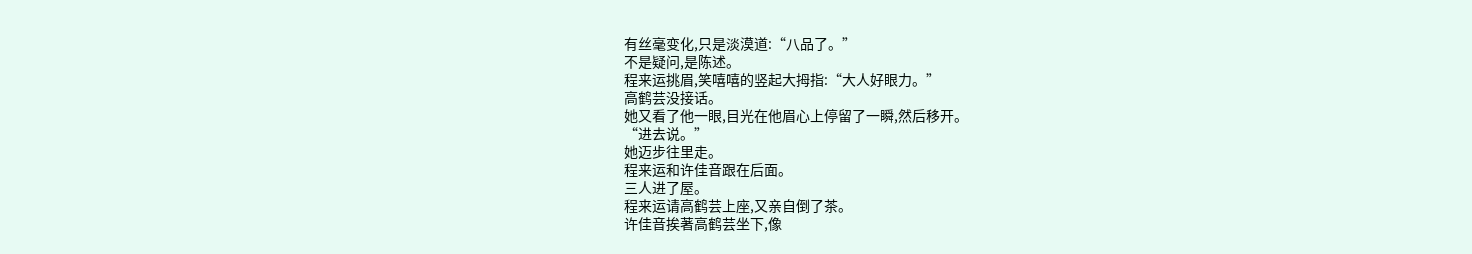有丝毫变化,只是淡漠道:“八品了。”
不是疑问,是陈述。
程来运挑眉,笑嘻嘻的竖起大拇指:“大人好眼力。”
高鹤芸没接话。
她又看了他一眼,目光在他眉心上停留了一瞬,然后移开。
“进去说。”
她迈步往里走。
程来运和许佳音跟在后面。
三人进了屋。
程来运请高鹤芸上座,又亲自倒了茶。
许佳音挨著高鹤芸坐下,像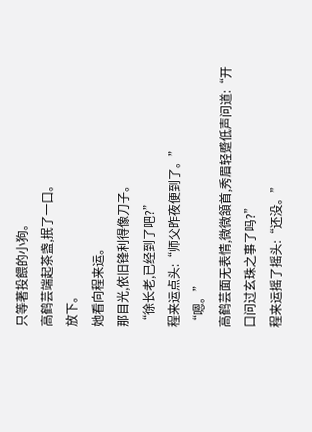只等著投餵的小狗。
高鹤芸端起茶盏,抿了一口。
放下。
她看向程来运。
那目光,依旧锋利得像刀子。
“徐长老,已经到了吧?”
程来运点头:“师父昨夜便到了。”
“嗯。”
高鹤芸面无表情,微微頷首,秀眉轻蹙低声问道:“开口问过玄珠之事了吗?”
程来运摇了摇头:“还没。”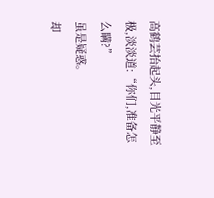高鹤芸抬起头,目光平静至极,淡淡道:“你们,准备怎么瞒?”
虽是疑惑。
却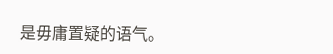是毋庸置疑的语气。